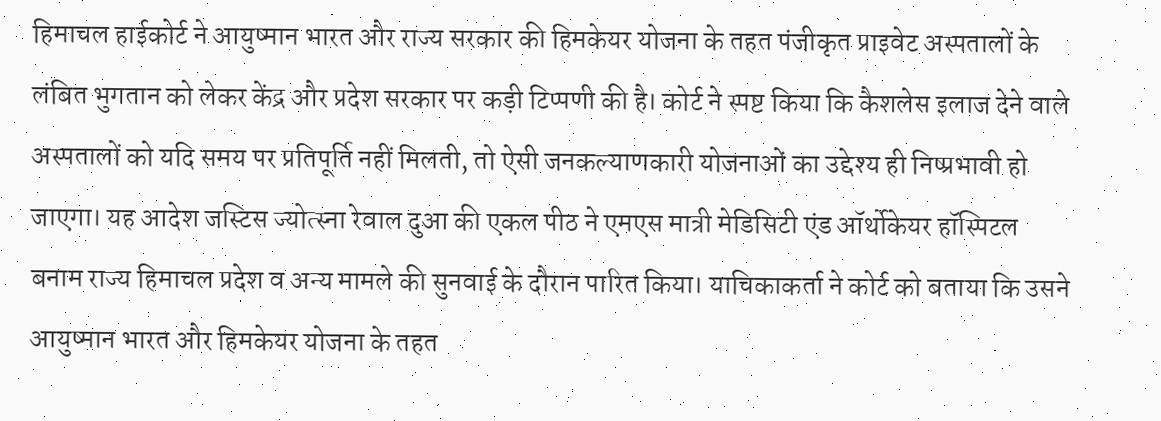हिमाचल हाईकोर्ट ने आयुष्मान भारत और राज्य सरकार की हिमकेयर योजना के तहत पंजीकृत प्राइवेट अस्पतालों के लंबित भुगतान को लेकर केंद्र और प्रदेश सरकार पर कड़ी टिप्पणी की है। कोर्ट ने स्पष्ट किया कि कैशलेस इलाज देने वाले अस्पतालों को यदि समय पर प्रतिपूर्ति नहीं मिलती, तो ऐसी जनकल्याणकारी योजनाओं का उद्देश्य ही निष्प्रभावी हो जाएगा। यह आदेश जस्टिस ज्योत्स्ना रेवाल दुआ की एकल पीठ ने एमएस मात्री मेडिसिटी एंड ऑर्थोकेयर हॉस्पिटल बनाम राज्य हिमाचल प्रदेश व अन्य मामले की सुनवाई के दौरान पारित किया। याचिकाकर्ता ने कोर्ट को बताया कि उसने आयुष्मान भारत और हिमकेयर योजना के तहत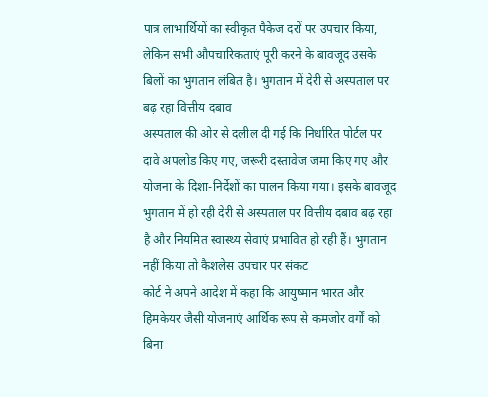पात्र लाभार्थियों का स्वीकृत पैकेज दरों पर उपचार किया, लेकिन सभी औपचारिकताएं पूरी करने के बावजूद उसके बिलों का भुगतान लंबित है। भुगतान में देरी से अस्पताल पर बढ़ रहा वित्तीय दबाव
अस्पताल की ओर से दलील दी गई कि निर्धारित पोर्टल पर दावे अपलोड किए गए, जरूरी दस्तावेज जमा किए गए और योजना के दिशा-निर्देशों का पालन किया गया। इसके बावजूद भुगतान में हो रही देरी से अस्पताल पर वित्तीय दबाव बढ़ रहा है और नियमित स्वास्थ्य सेवाएं प्रभावित हो रही हैं। भुगतान नहीं किया तो कैशलेस उपचार पर संकट
कोर्ट ने अपने आदेश में कहा कि आयुष्मान भारत और हिमकेयर जैसी योजनाएं आर्थिक रूप से कमजोर वर्गों को बिना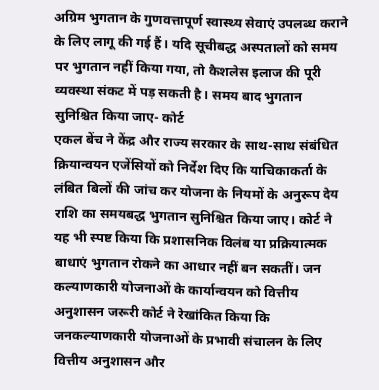अग्रिम भुगतान के गुणवत्तापूर्ण स्वास्थ्य सेवाएं उपलब्ध कराने के लिए लागू की गई हैं। यदि सूचीबद्ध अस्पतालों को समय पर भुगतान नहीं किया गया, तो कैशलेस इलाज की पूरी व्यवस्था संकट में पड़ सकती है। समय बाद भुगतान सुनिश्चित किया जाए- कोर्ट
एकल बेंच ने केंद्र और राज्य सरकार के साथ-साथ संबंधित क्रियान्वयन एजेंसियों को निर्देश दिए कि याचिकाकर्ता के लंबित बिलों की जांच कर योजना के नियमों के अनुरूप देय राशि का समयबद्ध भुगतान सुनिश्चित किया जाए। कोर्ट ने यह भी स्पष्ट किया कि प्रशासनिक विलंब या प्रक्रियात्मक बाधाएं भुगतान रोकने का आधार नहीं बन सकतीं। जन कल्याणकारी योजनाओं के कार्यान्वयन को वित्तीय अनुशासन जरूरी कोर्ट ने रेखांकित किया कि जनकल्याणकारी योजनाओं के प्रभावी संचालन के लिए वित्तीय अनुशासन और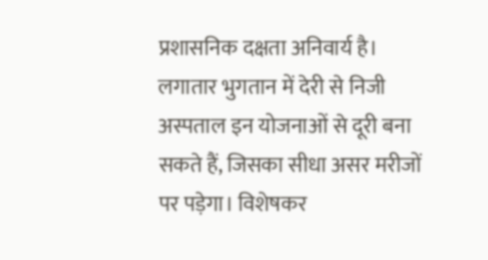प्रशासनिक दक्षता अनिवार्य है। लगातार भुगतान में देरी से निजी अस्पताल इन योजनाओं से दूरी बना सकते हैं, जिसका सीधा असर मरीजों पर पड़ेगा। विशेषकर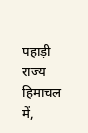पहाड़ी राज्य हिमाचल में,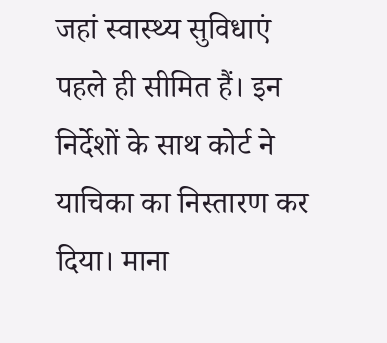जहां स्वास्थ्य सुविधाएं पहले ही सीमित हैं। इन निर्देशों के साथ कोर्ट ने याचिका का निस्तारण कर दिया। माना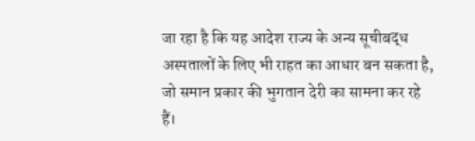जा रहा है कि यह आदेश राज्य के अन्य सूचीबद्ध अस्पतालों के लिए भी राहत का आधार बन सकता है, जो समान प्रकार की भुगतान देरी का सामना कर रहे हैं।